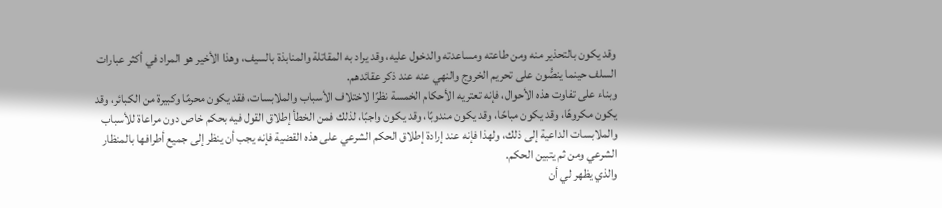وقد يكون بالتحذير منه ومن طاعته ومساعدته والدخول عليه، وقد يراد به المقاتلة والمنابذة بالسيف، وهذا الأخير هو المراد في أكثر عبارات السلف حينما ينصُّون على تحريم الخروج والنهي عنه عند ذكر عقائدهم.
وبناء على تفاوت هذه الأحوال، فإنه تعتريه الأحكام الخمسة نظرًا لاختلاف الأسباب والملابسات، فقد يكون محرمًا وكبيرة من الكبائر، وقد يكون مكروهًا، وقد يكون مباحًا، وقد يكون مندوبًا، وقد يكون واجبًا، لذلك فمن الخطأ إطلاق القول فيه بحكم خاص دون مراعاة للأسباب والملابسات الداعية إلى ذلك، ولهذا فإنه عند إرادة إطلاق الحكم الشرعي على هذه القضية فإنه يجب أن ينظر إلى جميع أطرافها بالمنظار الشرعي ومن ثم يتبين الحكم.
والذي يظهر لي أن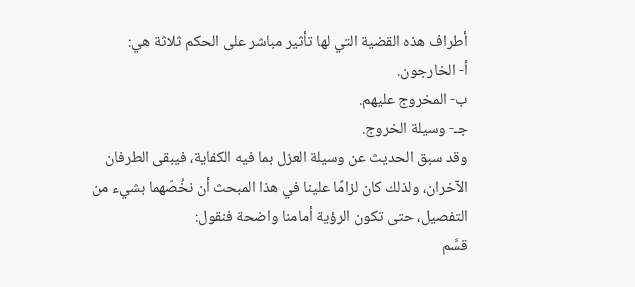أطراف هذه القضية التي لها تأثير مباشر على الحكم ثلاثة هي:
أ- الخارجون.
ب- المخروج عليهم.
جـ- وسيلة الخروج.
وقد سبق الحديث عن وسيلة العزل بما فيه الكفاية، فيبقى الطرفان الآخران، ولذلك كان لزامًا علينا في هذا المبحث أن نخُصّهما بشيء من التفصيل، حتى تكون الرؤية أمامنا واضحة فنقول:
قسَّم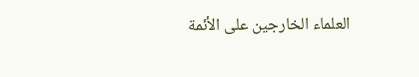العلماء الخارجين على الأئمة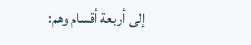إلى أربعة أقسام وهم: